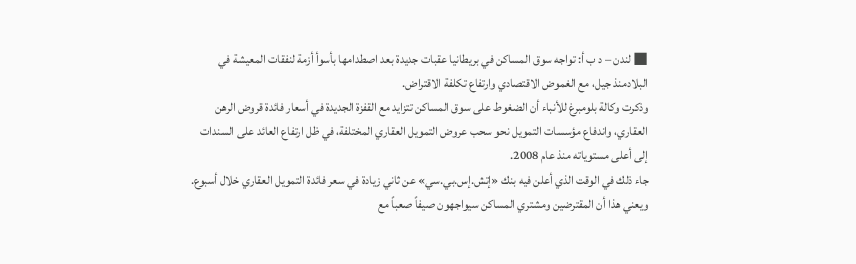■ لندن – د ب أ: تواجه سوق المساكن في بريطانيا عقبات جديدة بعد اصطدامها بأسوأ أزمة لنفقات المعيشة في البلادمنذ جيل، مع الغموض الاقتصادي وارتفاع تكلفة الاقتراض.
وذكرت وكالة بلومبرغ للأنباء أن الضغوط على سوق المساكن تتزايد مع القفزة الجديدة في أسعار فائدة قروض الرهن العقاري، واندفاع مؤسسات التمويل نحو سحب عروض التمويل العقاري المختلفة، في ظل ارتفاع العائد على السندات إلى أعلى مستوياته منذ عام 2008.
جاء ذلك في الوقت الذي أعلن فيه بنك «إتش.إس.بي.سي» عن ثاني زيادة في سعر فائدة التمويل العقاري خلال أسبوع. ويعني هذا أن المقترضين ومشتري المساكن سيواجهون صيفاً صعباً مع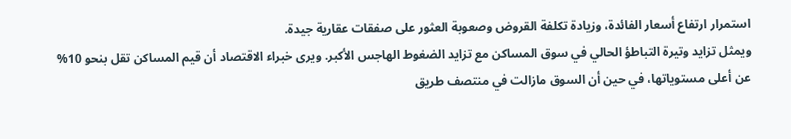استمرار ارتفاع أسعار الفائدة، وزيادة تكلفة القروض وصعوبة العثور على صفقات عقارية جيدة.
ويمثل تزايد وتيرة التباطؤ الحالي في سوق المساكن مع تزايد الضغوط الهاجس الأكبر. ويرى خبراء الاقتصاد أن قيم المساكن تقل بنحو 10% عن أعلى مستوياتها، في حين أن السوق مازالت في منتصف طريق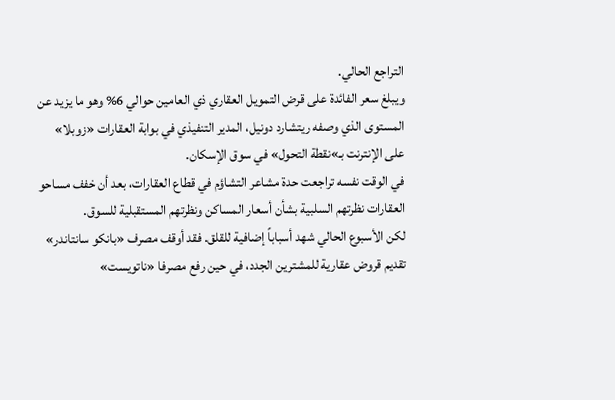التراجع الحالي.
ويبلغ سعر الفائدة على قرض التمويل العقاري ذي العامين حوالي 6% وهو ما يزيد عن المستوى الذي وصفه ريتشارد دونيل، المدير التنفيذي في بوابة العقارات «زوبلا» على الإنترنت بـ»نقطة التحول» في سوق الإسكان.
في الوقت نفسه تراجعت حدة مشاعر التشاؤم في قطاع العقارات، بعد أن خفف مساحو العقارات نظرتهم السلبية بشأن أسعار المساكن ونظرتهم المستقبلية للسوق.
لكن الأسبوع الحالي شهد أسباباً إضافية للقلق. فقد أوقف مصرف «بانكو سانتاندر» تقديم قروض عقارية للمشترين الجدد، في حين رفع مصرفا «ناتويست»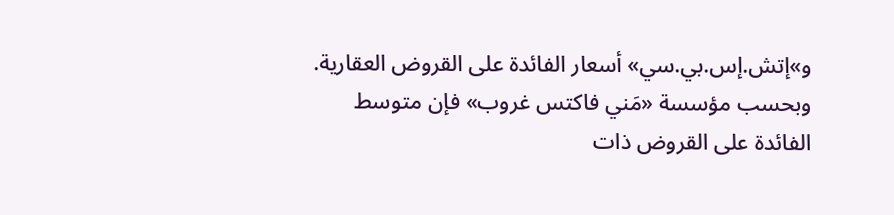و»إتش.إس.بي.سي» أسعار الفائدة على القروض العقارية. وبحسب مؤسسة «مَني فاكتس غروب» فإن متوسط الفائدة على القروض ذات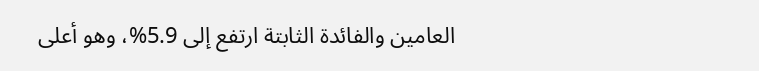العامين والفائدة الثابتة ارتفع إلى 5.9%، وهو أعلى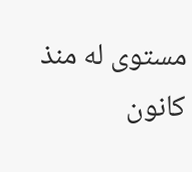مستوى له منذ كانون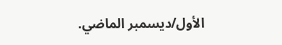الأول/ديسمبر الماضي.